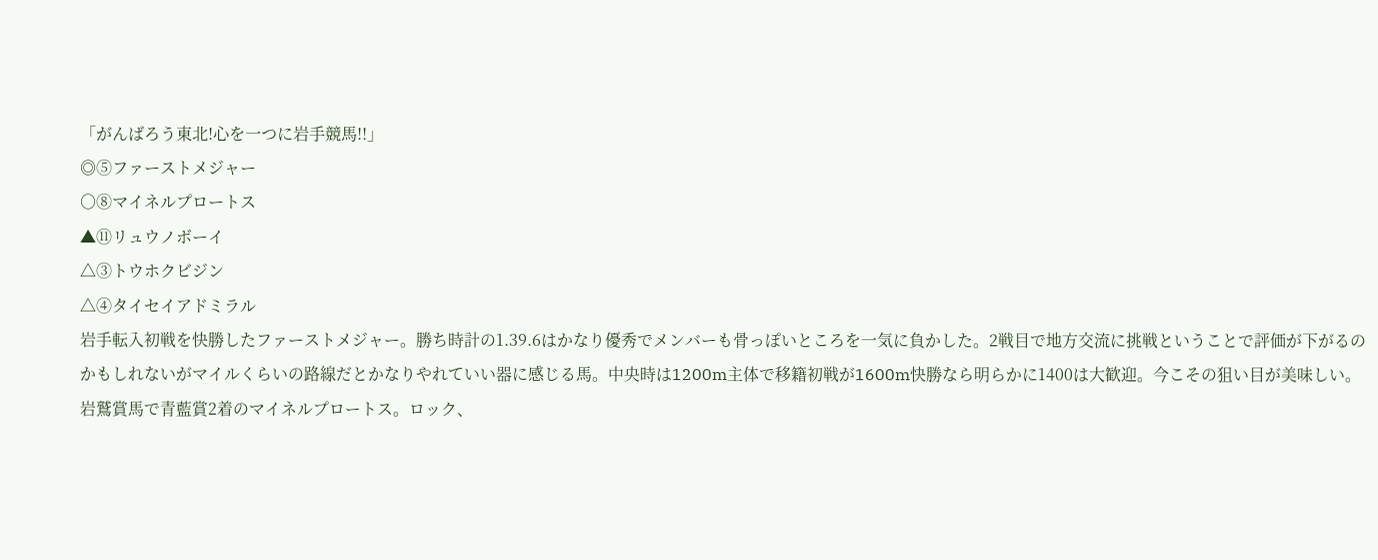「がんばろう東北!心を一つに岩手競馬!!」
◎⑤ファーストメジャー
○⑧マイネルプロートス
▲⑪リュウノボーイ
△③トウホクビジン
△④タイセイアドミラル
岩手転入初戦を快勝したファーストメジャー。勝ち時計の1.39.6はかなり優秀でメンバーも骨っぽいところを一気に負かした。2戦目で地方交流に挑戦ということで評価が下がるのかもしれないがマイルくらいの路線だとかなりやれていい器に感じる馬。中央時は1200m主体で移籍初戦が1600m快勝なら明らかに1400は大歓迎。今こその狙い目が美味しい。
岩鷲賞馬で青藍賞2着のマイネルプロートス。ロック、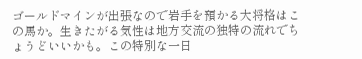ゴールドマインが出張なので岩手を預かる大将格はこの馬か。生きたがる気性は地方交流の独特の流れでちょうどいいかも。この特別な一日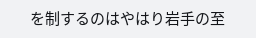を制するのはやはり岩手の至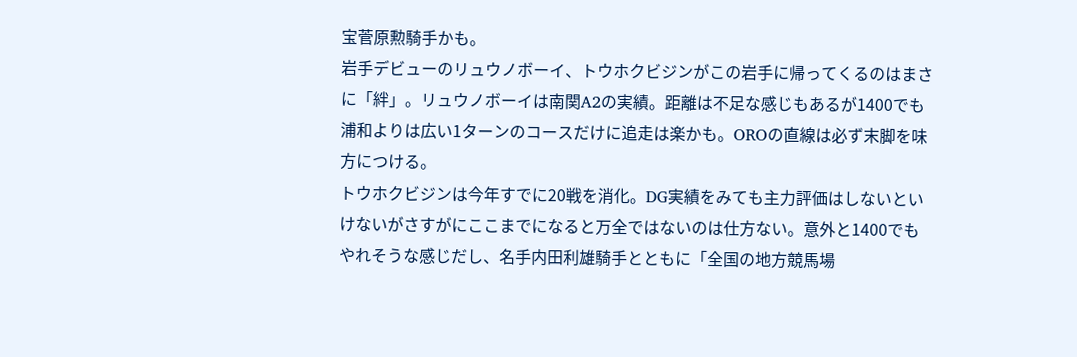宝菅原勲騎手かも。
岩手デビューのリュウノボーイ、トウホクビジンがこの岩手に帰ってくるのはまさに「絆」。リュウノボーイは南関A2の実績。距離は不足な感じもあるが1400でも浦和よりは広い1ターンのコースだけに追走は楽かも。OROの直線は必ず末脚を味方につける。
トウホクビジンは今年すでに20戦を消化。DG実績をみても主力評価はしないといけないがさすがにここまでになると万全ではないのは仕方ない。意外と1400でもやれそうな感じだし、名手内田利雄騎手とともに「全国の地方競馬場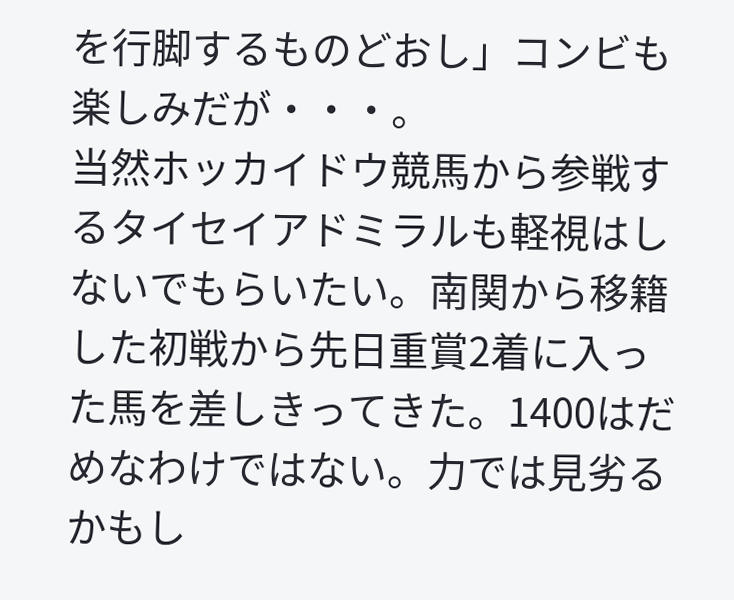を行脚するものどおし」コンビも楽しみだが・・・。
当然ホッカイドウ競馬から参戦するタイセイアドミラルも軽視はしないでもらいたい。南関から移籍した初戦から先日重賞2着に入った馬を差しきってきた。1400はだめなわけではない。力では見劣るかもし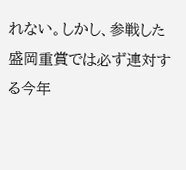れない。しかし、参戦した盛岡重賞では必ず連対する今年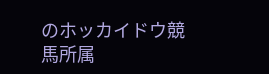のホッカイドウ競馬所属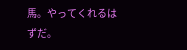馬。やってくれるはずだ。